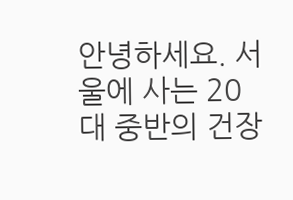안녕하세요. 서울에 사는 20대 중반의 건장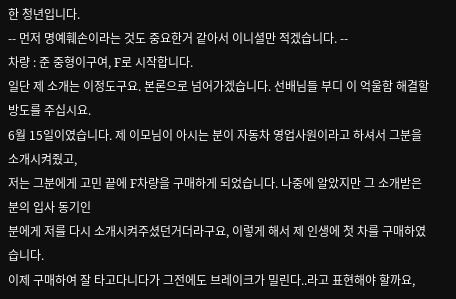한 청년입니다.
-- 먼저 명예훼손이라는 것도 중요한거 같아서 이니셜만 적겠습니다. --
차량 : 준 중형이구여, F로 시작합니다.
일단 제 소개는 이정도구요. 본론으로 넘어가겠습니다. 선배님들 부디 이 억울함 해결할 방도를 주십시요.
6월 15일이였습니다. 제 이모님이 아시는 분이 자동차 영업사원이라고 하셔서 그분을 소개시켜줬고,
저는 그분에게 고민 끝에 F차량을 구매하게 되었습니다. 나중에 알았지만 그 소개받은 분의 입사 동기인
분에게 저를 다시 소개시켜주셨던거더라구요, 이렇게 해서 제 인생에 첫 차를 구매하였습니다.
이제 구매하여 잘 타고다니다가 그전에도 브레이크가 밀린다..라고 표현해야 할까요,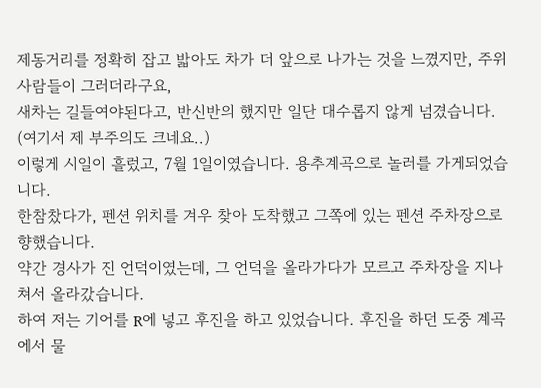제동거리를 정확히 잡고 밟아도 차가 더 앞으로 나가는 것을 느꼈지만, 주위 사람들이 그러더라구요,
새차는 길들여야된다고, 반신반의 했지만 일단 대수롭지 않게 넘겼습니다. (여기서 제 부주의도 크네요..)
이렇게 시일이 흘렀고, 7월 1일이였습니다. 용추계곡으로 놀러를 가게되었습니다.
한참찼다가, 펜션 위치를 겨우 찾아 도착했고 그쪽에 있는 펜션 주차장으로 향했습니다.
약간 경사가 진 언덕이였는데, 그 언덕을 올라가다가 모르고 주차장을 지나쳐서 올라갔습니다.
하여 저는 기어를 R에 넣고 후진을 하고 있었습니다. 후진을 하던 도중 계곡에서 물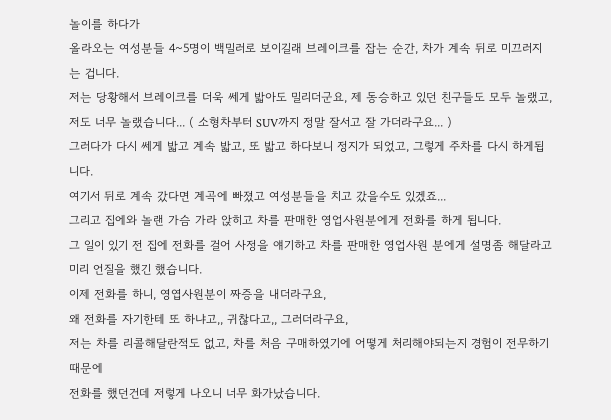놀이를 하다가
올라오는 여성분들 4~5명이 백밀러로 보이길래 브레이크를 잡는 순간, 차가 계속 뒤로 미끄러지는 겁니다.
저는 당황해서 브레이크를 더욱 쎄게 밟아도 밀리더군요, 제 동승하고 있던 친구들도 모두 놀랬고,
저도 너무 놀랬습니다... ( 소형차부터 SUV까지 정말 잘서고 잘 가더라구요... )
그러다가 다시 쎄게 밟고 계속 밟고, 또 밟고 하다보니 정지가 되었고, 그렇게 주차를 다시 하게됩니다.
여기서 뒤로 계속 갔다면 계곡에 빠졌고 여성분들을 치고 갔을수도 있겠죠...
그리고 집에와 놀랜 가슴 가라 앉히고 차를 판매한 영업사원분에게 전화를 하게 됩니다.
그 일이 있기 전 집에 전화를 걸어 사정을 얘기하고 차를 판매한 영업사원 분에게 설명좀 해달라고
미리 언질을 했긴 했습니다.
이제 전화를 하니, 영엽사원분이 짜증을 내더라구요,
왜 전화를 자기한테 또 하냐고,, 귀찮다고,, 그러더라구요,
저는 차를 리콜해달란적도 없고, 차를 처음 구매하였기에 어떻게 처리해야되는지 경험이 전무하기 때문에
전화를 했던건데 저렇게 나오니 너무 화가났습니다.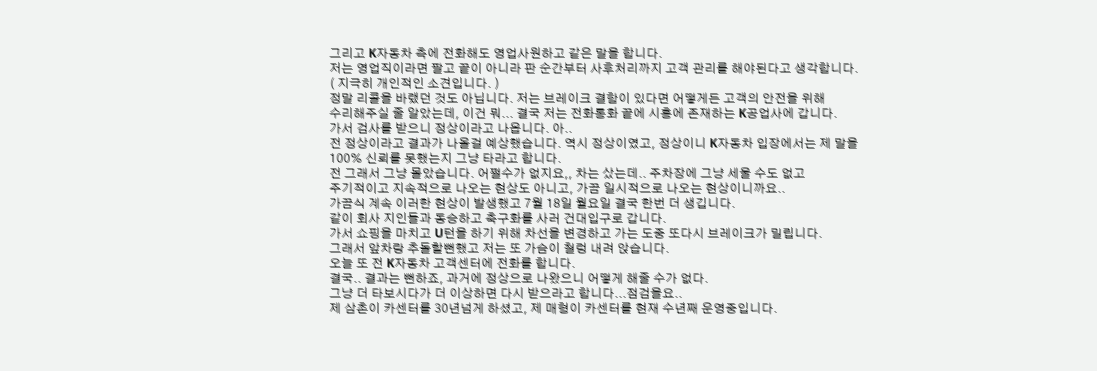그리고 K자동차 측에 전화해도 영업사원하고 같은 말을 합니다.
저는 영업직이라면 팔고 끝이 아니라 판 순간부터 사후처리까지 고객 관리를 해야된다고 생각합니다.
( 지극히 개인적인 소견입니다. )
정말 리콜을 바랬던 것도 아닙니다. 저는 브레이크 결함이 있다면 어떻게든 고객의 안전을 위해
수리해주실 줄 알았는데, 이건 뭐... 결국 저는 전화통화 끝에 시흥에 존재하는 K공업사에 갑니다.
가서 검사를 받으니 정상이라고 나옵니다. 아..
전 정상이라고 결과가 나올걸 예상했습니다. 역시 정상이였고, 정상이니 K자동차 입장에서는 제 말을
100% 신뢰를 못했는지 그냥 타라고 합니다.
전 그래서 그냥 몰았습니다. 어쩔수가 없지요,, 차는 샀는데.. 주차장에 그냥 세울 수도 없고
주기적이고 지속적으로 나오는 현상도 아니고, 가끔 일시적으로 나오는 현상이니까요..
가끔식 계속 이러한 현상이 발생했고 7월 18일 월요일 결국 한번 더 생깁니다.
같이 회사 지인들과 동승하고 축구화를 사러 건대입구로 갑니다.
가서 쇼핑을 마치고 U턴을 하기 위해 차선을 변경하고 가는 도중 또다시 브레이크가 밀립니다.
그래서 앞차랑 추돌할뻔했고 저는 또 가슴이 철렁 내려 앉습니다.
오늘 또 전 K자동차 고객센터에 전화를 합니다.
결국.. 결과는 뻔하죠, 과거에 정상으로 나왔으니 어떻게 해줄 수가 없다.
그냥 더 타보시다가 더 이상하면 다시 받으라고 합니다...점검을요..
제 삼촌이 카센터를 30년넘게 하셨고, 제 매형이 카센터를 현재 수년째 운영중입니다.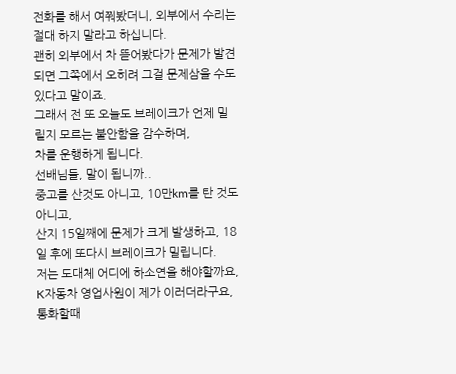전화를 해서 여쭤봤더니, 외부에서 수리는 절대 하지 말라고 하십니다.
괜히 외부에서 차 뜯어봤다가 문제가 발견되면 그쪽에서 오히려 그걸 문제삼을 수도 있다고 말이죠.
그래서 전 또 오늘도 브레이크가 언제 밀릴지 모르는 불안함을 감수하며,
차를 운행하게 됩니다.
선배님들, 말이 됩니까..
중고를 산것도 아니고, 10만km를 탄 것도 아니고,
산지 15일째에 문제가 크게 발생하고, 18일 후에 또다시 브레이크가 밀립니다.
저는 도대체 어디에 하소연을 해야할까요,
K자동차 영업사원이 제가 이러더라구요, 통화할때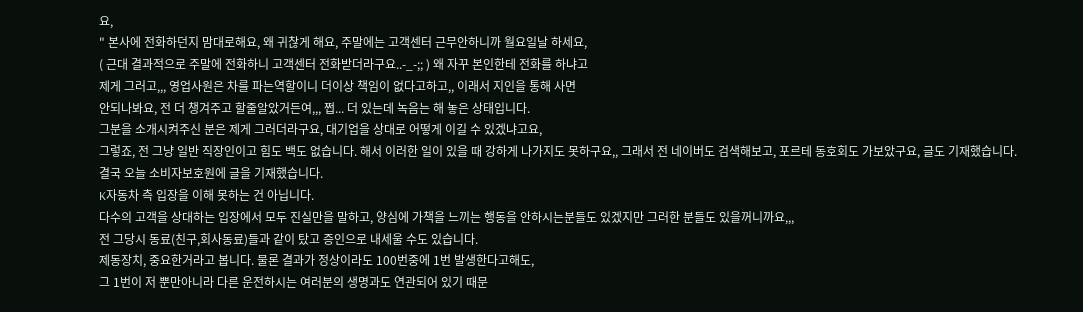요,
" 본사에 전화하던지 맘대로해요, 왜 귀찮게 해요, 주말에는 고객센터 근무안하니까 월요일날 하세요,
( 근대 결과적으로 주말에 전화하니 고객센터 전화받더라구요..-_-;; ) 왜 자꾸 본인한테 전화를 하냐고
제게 그러고,,, 영업사원은 차를 파는역할이니 더이상 책임이 없다고하고,, 이래서 지인을 통해 사면
안되나봐요, 전 더 챙겨주고 할줄알았거든여,,, 쩝... 더 있는데 녹음는 해 놓은 상태입니다.
그분을 소개시켜주신 분은 제게 그러더라구요, 대기업을 상대로 어떻게 이길 수 있겠냐고요,
그렇죠, 전 그냥 일반 직장인이고 힘도 백도 없습니다. 해서 이러한 일이 있을 때 강하게 나가지도 못하구요,, 그래서 전 네이버도 검색해보고, 포르테 동호회도 가보았구요, 글도 기재했습니다.
결국 오늘 소비자보호원에 글을 기재했습니다.
K자동차 측 입장을 이해 못하는 건 아닙니다.
다수의 고객을 상대하는 입장에서 모두 진실만을 말하고, 양심에 가책을 느끼는 행동을 안하시는분들도 있겠지만 그러한 분들도 있을꺼니까요,,,
전 그당시 동료(친구,회사동료)들과 같이 탔고 증인으로 내세울 수도 있습니다.
제동장치, 중요한거라고 봅니다. 물론 결과가 정상이라도 100번중에 1번 발생한다고해도,
그 1번이 저 뿐만아니라 다른 운전하시는 여러분의 생명과도 연관되어 있기 때문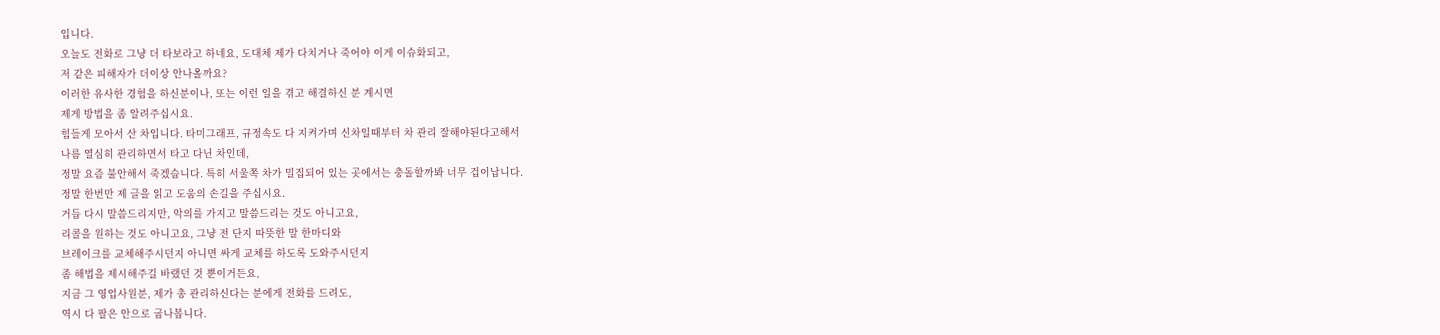입니다.
오늘도 전화로 그냥 더 타보라고 하네요, 도대체 제가 다치거나 죽어야 이게 이슈화되고,
저 같은 피해자가 더이상 안나올까요?
이러한 유사한 경험을 하신분이나, 또는 이런 일을 겪고 해결하신 분 계시면
제게 방법을 좀 알려주십시요.
힘들게 모아서 산 차입니다. 타미그래프, 규정속도 다 지켜가며 신차일때부터 차 관리 잘해야된다고해서
나름 열심히 관리하면서 타고 다닌 차인데,
정말 요즘 불안해서 죽겠습니다. 특히 서울쪽 차가 밀집되어 있는 곳에서는 충돌할까봐 너무 겁이납니다.
정말 한번만 제 글을 읽고 도움의 손길을 주십시요.
거듭 다시 말씀드리지만, 악의를 가지고 말씀드리는 것도 아니고요,
리콜을 원하는 것도 아니고요, 그냥 전 단지 따뜻한 말 한마디와
브레이크를 교체해주시던지 아니면 싸게 교체를 하도록 도와주시던지
좀 해법을 제시해주길 바랬던 것 뿐이거든요,
지금 그 영업사원분, 제가 총 관리하신다는 분에게 전화를 드려도,
역시 다 팔은 안으로 굽나봅니다.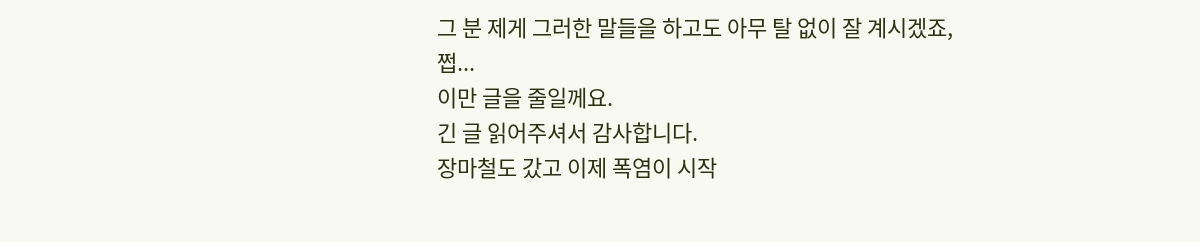그 분 제게 그러한 말들을 하고도 아무 탈 없이 잘 계시겠죠,
쩝...
이만 글을 줄일께요.
긴 글 읽어주셔서 감사합니다.
장마철도 갔고 이제 폭염이 시작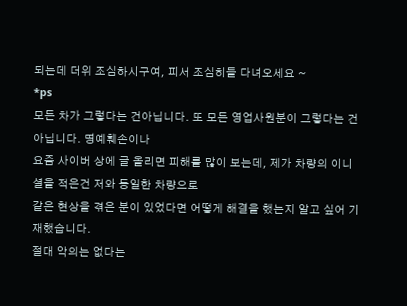되는데 더위 조심하시구여, 피서 조심히들 다녀오세요 ~
*ps
모든 차가 그렇다는 건아닙니다. 또 모든 영업사원분이 그렇다는 건 아닙니다. 명예훼손이나
요즘 사이버 상에 글 올리면 피해를 많이 보는데, 제가 차량의 이니셜을 적은건 저와 동일한 차량으로
같은 현상을 겪은 분이 있었다면 어떻게 해결을 했는지 알고 싶어 기재했습니다.
절대 악의는 없다는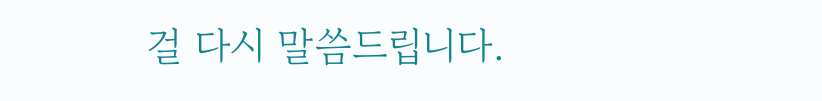걸 다시 말씀드립니다.